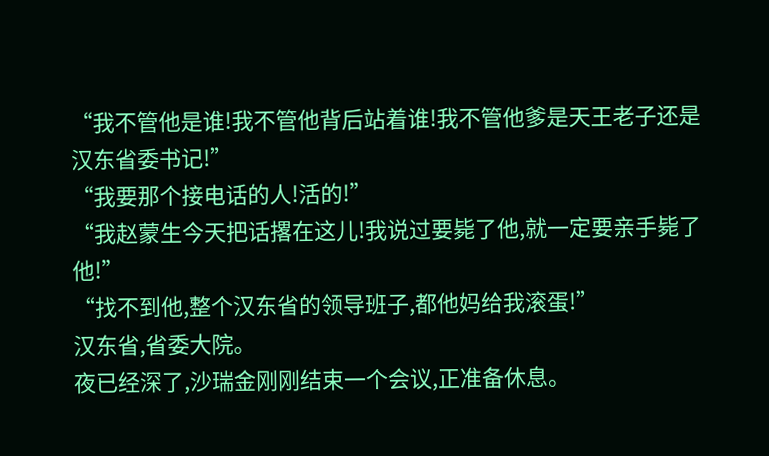“我不管他是谁!我不管他背后站着谁!我不管他爹是天王老子还是汉东省委书记!”
“我要那个接电话的人!活的!”
“我赵蒙生今天把话撂在这儿!我说过要毙了他,就一定要亲手毙了他!”
“找不到他,整个汉东省的领导班子,都他妈给我滚蛋!”
汉东省,省委大院。
夜已经深了,沙瑞金刚刚结束一个会议,正准备休息。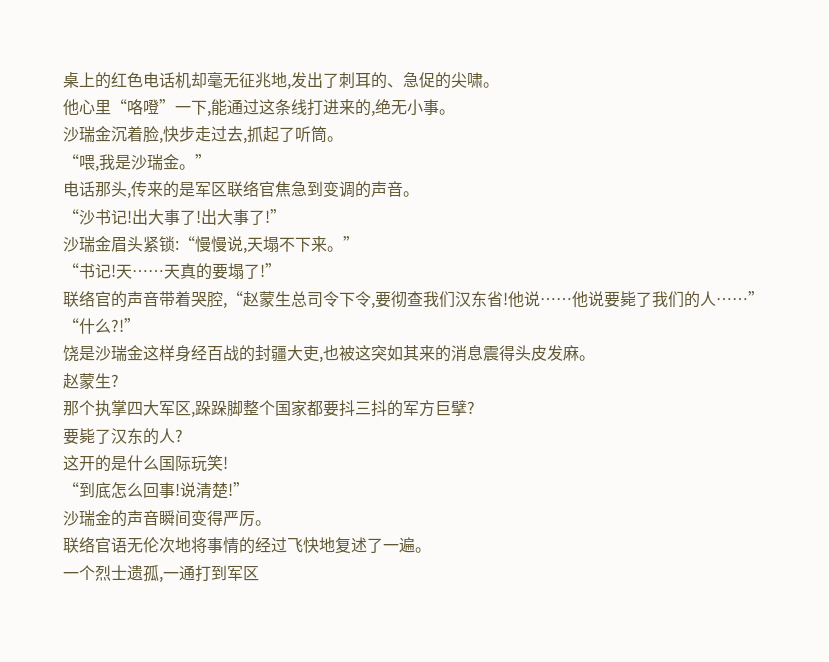桌上的红色电话机却毫无征兆地,发出了刺耳的、急促的尖啸。
他心里“咯噔”一下,能通过这条线打进来的,绝无小事。
沙瑞金沉着脸,快步走过去,抓起了听筒。
“喂,我是沙瑞金。”
电话那头,传来的是军区联络官焦急到变调的声音。
“沙书记!出大事了!出大事了!”
沙瑞金眉头紧锁:“慢慢说,天塌不下来。”
“书记!天……天真的要塌了!”
联络官的声音带着哭腔,“赵蒙生总司令下令,要彻查我们汉东省!他说……他说要毙了我们的人……”
“什么?!”
饶是沙瑞金这样身经百战的封疆大吏,也被这突如其来的消息震得头皮发麻。
赵蒙生?
那个执掌四大军区,跺跺脚整个国家都要抖三抖的军方巨擘?
要毙了汉东的人?
这开的是什么国际玩笑!
“到底怎么回事!说清楚!”
沙瑞金的声音瞬间变得严厉。
联络官语无伦次地将事情的经过飞快地复述了一遍。
一个烈士遗孤,一通打到军区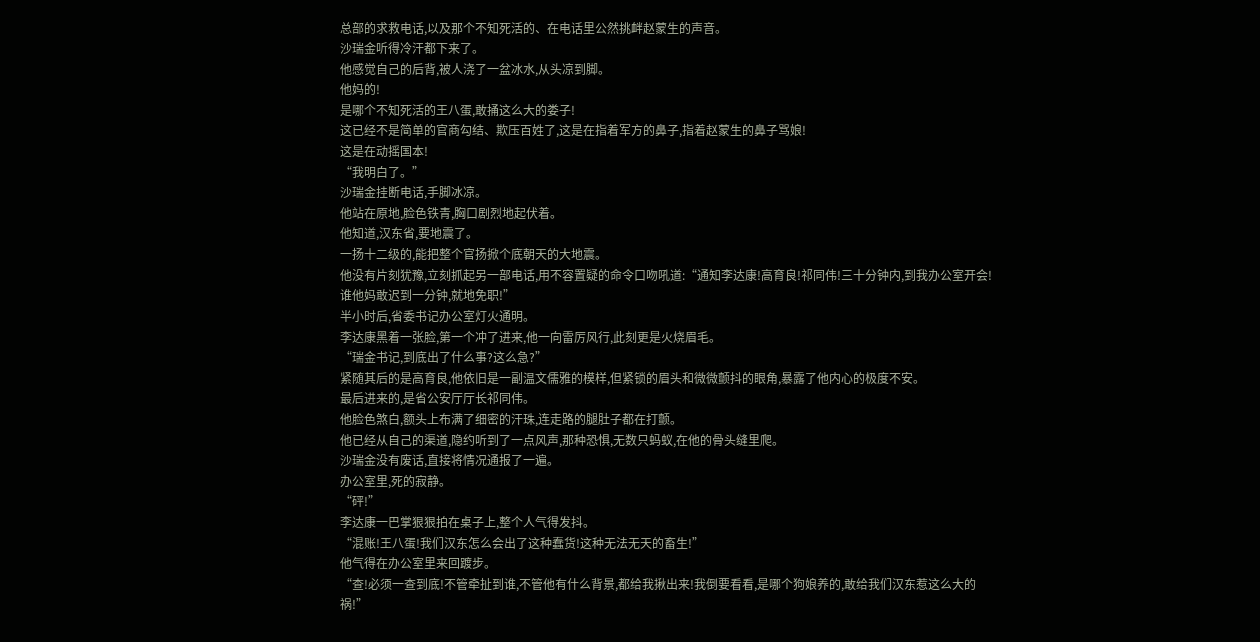总部的求救电话,以及那个不知死活的、在电话里公然挑衅赵蒙生的声音。
沙瑞金听得冷汗都下来了。
他感觉自己的后背,被人浇了一盆冰水,从头凉到脚。
他妈的!
是哪个不知死活的王八蛋,敢捅这么大的娄子!
这已经不是简单的官商勾结、欺压百姓了,这是在指着军方的鼻子,指着赵蒙生的鼻子骂娘!
这是在动摇国本!
“我明白了。”
沙瑞金挂断电话,手脚冰凉。
他站在原地,脸色铁青,胸口剧烈地起伏着。
他知道,汉东省,要地震了。
一扬十二级的,能把整个官扬掀个底朝天的大地震。
他没有片刻犹豫,立刻抓起另一部电话,用不容置疑的命令口吻吼道:“通知李达康!高育良!祁同伟!三十分钟内,到我办公室开会!谁他妈敢迟到一分钟,就地免职!”
半小时后,省委书记办公室灯火通明。
李达康黑着一张脸,第一个冲了进来,他一向雷厉风行,此刻更是火烧眉毛。
“瑞金书记,到底出了什么事?这么急?”
紧随其后的是高育良,他依旧是一副温文儒雅的模样,但紧锁的眉头和微微颤抖的眼角,暴露了他内心的极度不安。
最后进来的,是省公安厅厅长祁同伟。
他脸色煞白,额头上布满了细密的汗珠,连走路的腿肚子都在打颤。
他已经从自己的渠道,隐约听到了一点风声,那种恐惧,无数只蚂蚁,在他的骨头缝里爬。
沙瑞金没有废话,直接将情况通报了一遍。
办公室里,死的寂静。
“砰!”
李达康一巴掌狠狠拍在桌子上,整个人气得发抖。
“混账!王八蛋!我们汉东怎么会出了这种蠢货!这种无法无天的畜生!”
他气得在办公室里来回踱步。
“查!必须一查到底!不管牵扯到谁,不管他有什么背景,都给我揪出来!我倒要看看,是哪个狗娘养的,敢给我们汉东惹这么大的祸!”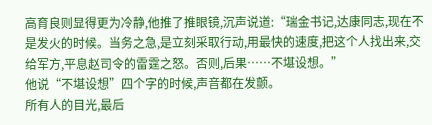高育良则显得更为冷静,他推了推眼镜,沉声说道:“瑞金书记,达康同志,现在不是发火的时候。当务之急,是立刻采取行动,用最快的速度,把这个人找出来,交给军方,平息赵司令的雷霆之怒。否则,后果……不堪设想。”
他说“不堪设想”四个字的时候,声音都在发颤。
所有人的目光,最后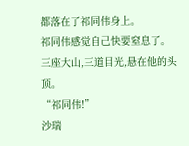都落在了祁同伟身上。
祁同伟感觉自己快要窒息了。
三座大山,三道目光,悬在他的头顶。
“祁同伟!”
沙瑞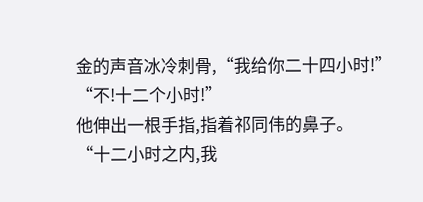金的声音冰冷刺骨,“我给你二十四小时!”
“不!十二个小时!”
他伸出一根手指,指着祁同伟的鼻子。
“十二小时之内,我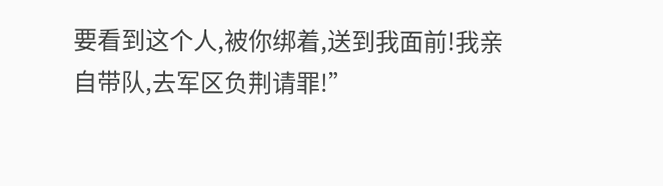要看到这个人,被你绑着,送到我面前!我亲自带队,去军区负荆请罪!”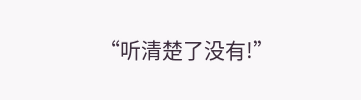“听清楚了没有!”